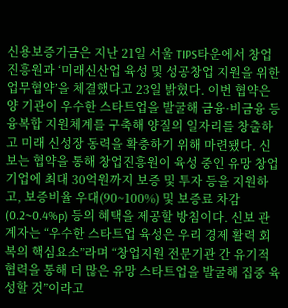신용보증기금은 지난 21일 서울 TIPS타운에서 창업진흥원과 ‘미래신산업 육성 및 성공창업 지원을 위한 업무협약’을 체결했다고 23일 밝혔다. 이번 협약은 양 기관이 우수한 스타트업을 발굴해 금융·비금융 등 융복합 지원체계를 구축해 양질의 일자리를 창출하고 미래 신성장 동력을 확충하기 위해 마련됐다. 신보는 협약을 통해 창업진흥원이 육성 중인 유망 창업기업에 최대 30억원까지 보증 및 투자 등을 지원하고, 보증비율 우대(90~100%) 및 보증료 차감(0.2~0.4%p) 등의 혜택을 제공할 방침이다. 신보 관계자는 “우수한 스타트업 육성은 우리 경제 활력 회복의 핵심요소”라며 “창업지원 전문기관 간 유기적 협력을 통해 더 많은 유망 스타트업을 발굴해 집중 육성할 것”이라고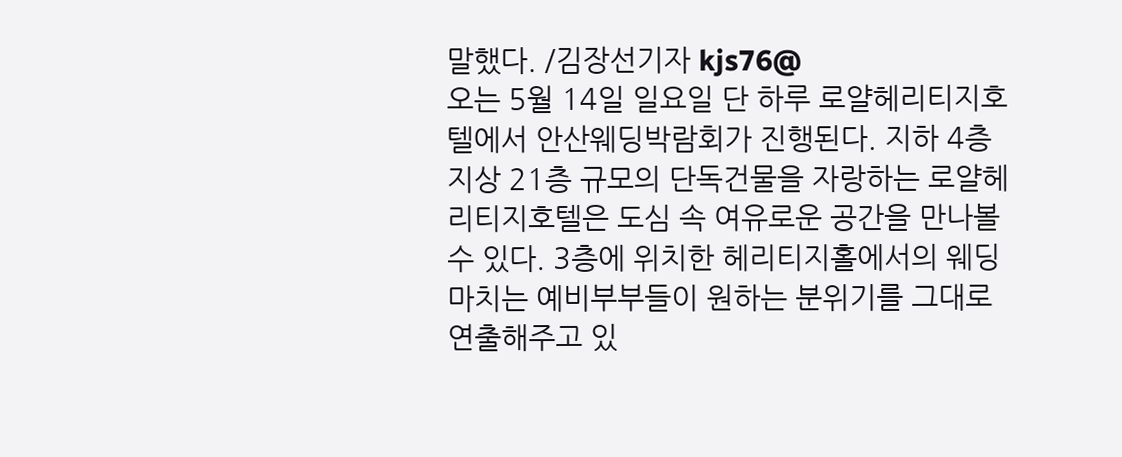말했다. /김장선기자 kjs76@
오는 5월 14일 일요일 단 하루 로얄헤리티지호텔에서 안산웨딩박람회가 진행된다. 지하 4층 지상 21층 규모의 단독건물을 자랑하는 로얄헤리티지호텔은 도심 속 여유로운 공간을 만나볼 수 있다. 3층에 위치한 헤리티지홀에서의 웨딩마치는 예비부부들이 원하는 분위기를 그대로 연출해주고 있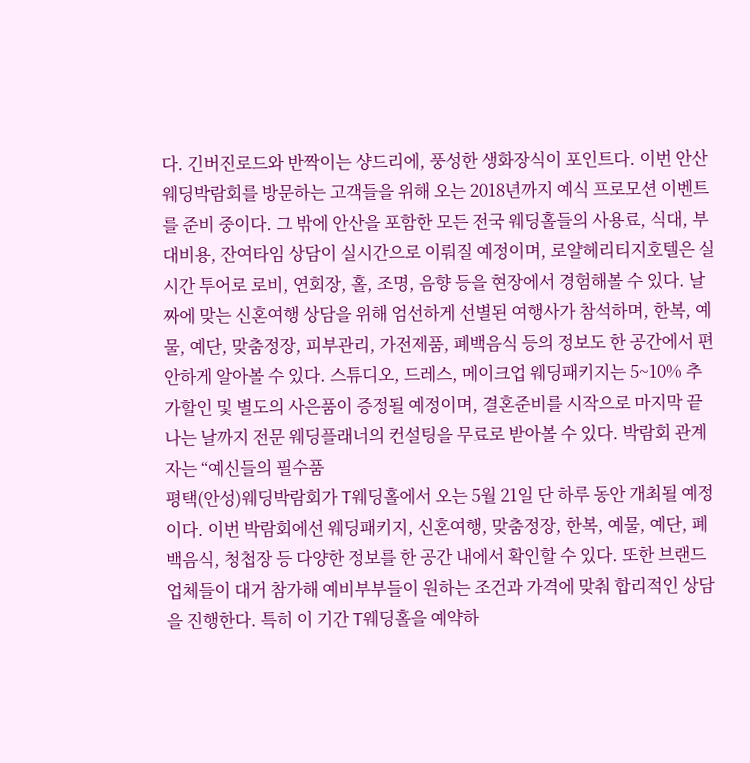다. 긴버진로드와 반짝이는 샹드리에, 풍성한 생화장식이 포인트다. 이번 안산웨딩박람회를 방문하는 고객들을 위해 오는 2018년까지 예식 프로모션 이벤트를 준비 중이다. 그 밖에 안산을 포함한 모든 전국 웨딩홀들의 사용료, 식대, 부대비용, 잔여타임 상담이 실시간으로 이뤄질 예정이며, 로얄헤리티지호텔은 실시간 투어로 로비, 연회장, 홀, 조명, 음향 등을 현장에서 경험해볼 수 있다. 날짜에 맞는 신혼여행 상담을 위해 엄선하게 선별된 여행사가 참석하며, 한복, 예물, 예단, 맞춤정장, 피부관리, 가전제품, 폐백음식 등의 정보도 한 공간에서 편안하게 알아볼 수 있다. 스튜디오, 드레스, 메이크업 웨딩패키지는 5~10% 추가할인 및 별도의 사은품이 증정될 예정이며, 결혼준비를 시작으로 마지막 끝나는 날까지 전문 웨딩플래너의 컨설팅을 무료로 받아볼 수 있다. 박람회 관계자는 “예신들의 필수품
평택(안성)웨딩박람회가 T웨딩홀에서 오는 5월 21일 단 하루 동안 개최될 예정이다. 이번 박람회에선 웨딩패키지, 신혼여행, 맞춤정장, 한복, 예물, 예단, 폐백음식, 청첩장 등 다양한 정보를 한 공간 내에서 확인할 수 있다. 또한 브랜드 업체들이 대거 참가해 예비부부들이 원하는 조건과 가격에 맞춰 합리적인 상담을 진행한다. 특히 이 기간 T웨딩홀을 예약하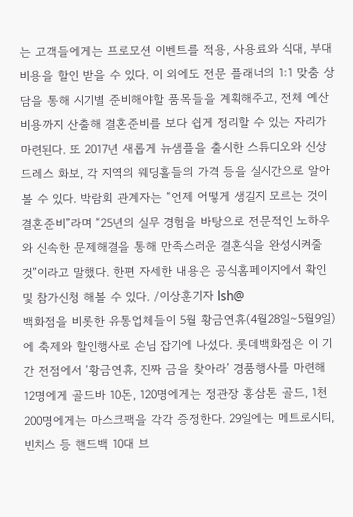는 고객들에게는 프로모션 이벤트를 적용, 사용료와 식대, 부대비용을 할인 받을 수 있다. 이 외에도 전문 플래너의 1:1 맞춤 상담을 통해 시기별 준비해야할 품목들을 계획해주고, 전체 예산비용까지 산출해 결혼준비를 보다 쉽게 정리할 수 있는 자리가 마련된다. 또 2017년 새롭게 뉴샘플을 출시한 스튜디오와 신상 드레스 화보, 각 지역의 웨딩홀들의 가격 등을 실시간으로 알아볼 수 있다. 박람회 관계자는 “언제 어떻게 생길지 모르는 것이 결혼준비”라며 “25년의 실무 경험을 바탕으로 전문적인 노하우와 신속한 문제해결을 통해 만족스러운 결혼식을 완성시켜줄 것”이라고 말했다. 한편 자세한 내용은 공식홈페이지에서 확인 및 참가신청 해볼 수 있다. /이상훈기자 lsh@
백화점을 비롯한 유통업체들이 5월 황금연휴(4월28일∼5월9일)에 축제와 할인행사로 손님 잡기에 나섰다. 롯데백화점은 이 기간 전점에서 ‘황금연휴, 진짜 금을 찾아라’ 경품행사를 마련해 12명에게 골드바 10돈, 120명에게는 정관장 홍삼톤 골드, 1천200명에게는 마스크팩을 각각 증정한다. 29일에는 메트로시티, 빈치스 등 핸드백 10대 브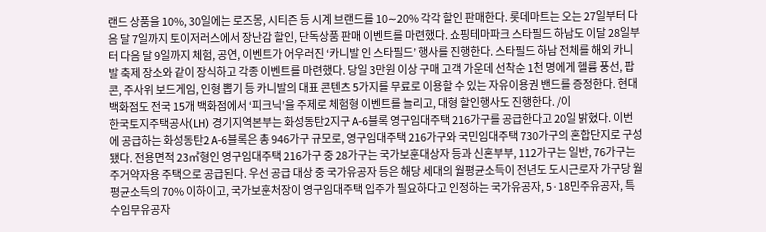랜드 상품을 10%, 30일에는 로즈몽, 시티즌 등 시계 브랜드를 10∼20% 각각 할인 판매한다. 롯데마트는 오는 27일부터 다음 달 7일까지 토이저러스에서 장난감 할인, 단독상품 판매 이벤트를 마련했다. 쇼핑테마파크 스타필드 하남도 이달 28일부터 다음 달 9일까지 체험, 공연, 이벤트가 어우러진 ‘카니발 인 스타필드’ 행사를 진행한다. 스타필드 하남 전체를 해외 카니발 축제 장소와 같이 장식하고 각종 이벤트를 마련했다. 당일 3만원 이상 구매 고객 가운데 선착순 1천 명에게 헬륨 풍선, 팝콘, 주사위 보드게임, 인형 뽑기 등 카니발의 대표 콘텐츠 5가지를 무료로 이용할 수 있는 자유이용권 밴드를 증정한다. 현대백화점도 전국 15개 백화점에서 ‘피크닉’을 주제로 체험형 이벤트를 늘리고, 대형 할인행사도 진행한다. /이
한국토지주택공사(LH) 경기지역본부는 화성동탄2지구 A-6블록 영구임대주택 216가구를 공급한다고 20일 밝혔다. 이번에 공급하는 화성동탄2 A-6블록은 총 946가구 규모로, 영구임대주택 216가구와 국민임대주택 730가구의 혼합단지로 구성됐다. 전용면적 23㎡형인 영구임대주택 216가구 중 28가구는 국가보훈대상자 등과 신혼부부, 112가구는 일반, 76가구는 주거약자용 주택으로 공급된다. 우선 공급 대상 중 국가유공자 등은 해당 세대의 월평균소득이 전년도 도시근로자 가구당 월평균소득의 70% 이하이고, 국가보훈처장이 영구임대주택 입주가 필요하다고 인정하는 국가유공자, 5·18민주유공자, 특수임무유공자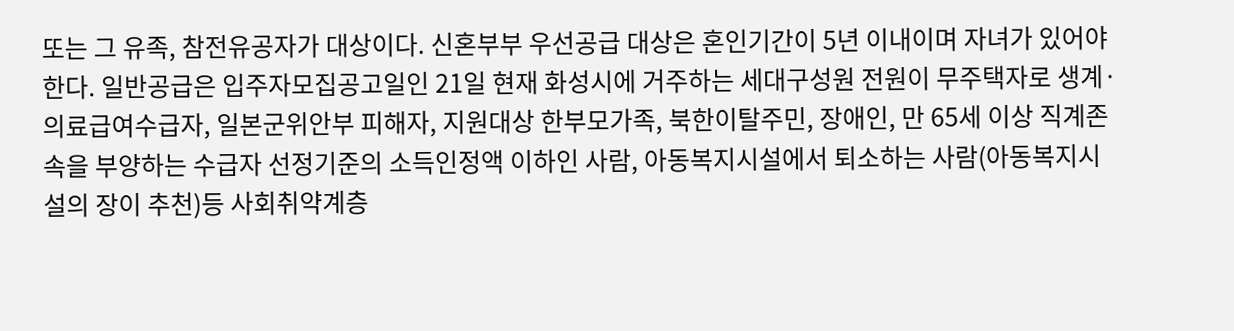또는 그 유족, 참전유공자가 대상이다. 신혼부부 우선공급 대상은 혼인기간이 5년 이내이며 자녀가 있어야 한다. 일반공급은 입주자모집공고일인 21일 현재 화성시에 거주하는 세대구성원 전원이 무주택자로 생계·의료급여수급자, 일본군위안부 피해자, 지원대상 한부모가족, 북한이탈주민, 장애인, 만 65세 이상 직계존속을 부양하는 수급자 선정기준의 소득인정액 이하인 사람, 아동복지시설에서 퇴소하는 사람(아동복지시설의 장이 추천)등 사회취약계층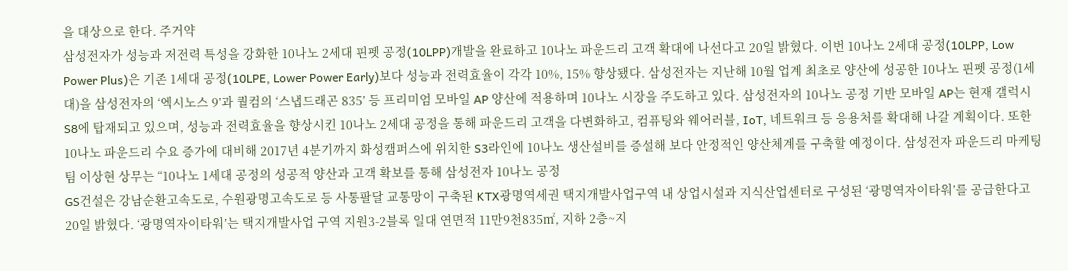을 대상으로 한다. 주거약
삼성전자가 성능과 저전력 특성을 강화한 10나노 2세대 핀펫 공정(10LPP)개발을 완료하고 10나노 파운드리 고객 확대에 나선다고 20일 밝혔다. 이번 10나노 2세대 공정(10LPP, Low Power Plus)은 기존 1세대 공정(10LPE, Lower Power Early)보다 성능과 전력효율이 각각 10%, 15% 향상됐다. 삼성전자는 지난해 10월 업계 최초로 양산에 성공한 10나노 핀펫 공정(1세대)을 삼성전자의 ‘엑시노스 9’과 퀄컴의 ‘스냅드래곤 835’ 등 프리미엄 모바일 AP 양산에 적용하며 10나노 시장을 주도하고 있다. 삼성전자의 10나노 공정 기반 모바일 AP는 현재 갤럭시 S8에 탑재되고 있으며, 성능과 전력효율을 향상시킨 10나노 2세대 공정을 통해 파운드리 고객을 다변화하고, 컴퓨팅와 웨어러블, IoT, 네트워크 등 응용처를 확대해 나갈 계획이다. 또한 10나노 파운드리 수요 증가에 대비해 2017년 4분기까지 화성캠퍼스에 위치한 S3라인에 10나노 생산설비를 증설해 보다 안정적인 양산체계를 구축할 예정이다. 삼성전자 파운드리 마케팅팀 이상현 상무는 “10나노 1세대 공정의 성공적 양산과 고객 확보를 통해 삼성전자 10나노 공정
GS건설은 강남순환고속도로, 수원광명고속도로 등 사통팔달 교통망이 구축된 KTX광명역세권 택지개발사업구역 내 상업시설과 지식산업센터로 구성된 ‘광명역자이타워’를 공급한다고 20일 밝혔다. ‘광명역자이타워’는 택지개발사업 구역 지원3-2블록 일대 연면적 11만9천835㎡, 지하 2층~지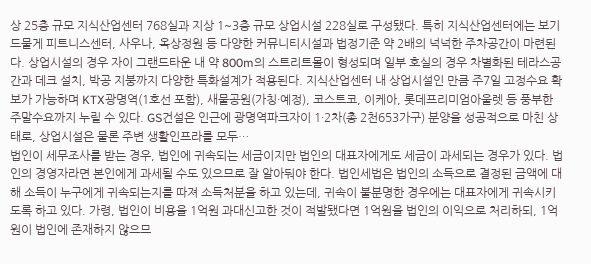상 25층 규모 지식산업센터 768실과 지상 1~3층 규모 상업시설 228실로 구성됐다. 특히 지식산업센터에는 보기 드물게 피트니스센터, 사우나, 옥상정원 등 다양한 커뮤니티시설과 법정기준 약 2배의 넉넉한 주차공간이 마련된다. 상업시설의 경우 자이 그랜드타운 내 약 800m의 스트리트몰이 형성되며 일부 호실의 경우 차별화된 테라스공간과 데크 설치, 박공 지붕까지 다양한 특화설계가 적용된다. 지식산업센터 내 상업시설인 만큼 주7일 고정수요 확보가 가능하며 KTX광명역(1호선 포함), 새물공원(가칭·예정), 코스트코, 이케아, 롯데프리미엄아울렛 등 풍부한 주말수요까지 누릴 수 있다. GS건설은 인근에 광명역파크자이 1·2차(총 2천653가구) 분양을 성공적으로 마친 상태로, 상업시설은 물론 주변 생활인프라를 모두…
법인이 세무조사를 받는 경우, 법인에 귀속되는 세금이지만 법인의 대표자에게도 세금이 과세되는 경우가 있다. 법인의 경영자라면 본인에게 과세될 수도 있으므로 잘 알아둬야 한다. 법인세법은 법인의 소득으로 결정된 금액에 대해 소득이 누구에게 귀속되는지를 따져 소득처분을 하고 있는데, 귀속이 불분명한 경우에는 대표자에게 귀속시키도록 하고 있다. 가령, 법인이 비용을 1억원 과대신고한 것이 적발됐다면 1억원을 법인의 이익으로 처리하되, 1억원이 법인에 존재하지 않으므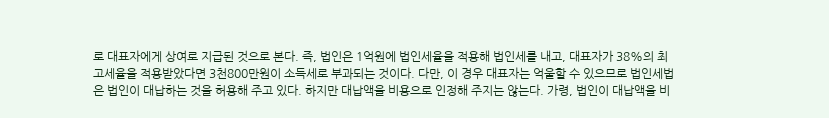로 대표자에게 상여로 지급된 것으로 본다. 즉, 법인은 1억원에 법인세율을 적용해 법인세를 내고, 대표자가 38%의 최고세율을 적용받았다면 3천800만원이 소득세로 부과되는 것이다. 다만, 이 경우 대표자는 억울할 수 있으므로 법인세법은 법인이 대납하는 것을 허용해 주고 있다. 하지만 대납액을 비용으로 인정해 주지는 않는다. 가령, 법인이 대납액을 비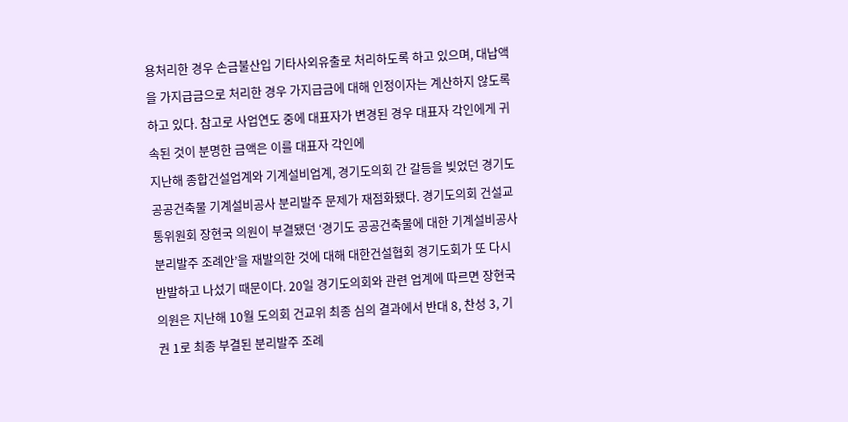용처리한 경우 손금불산입 기타사외유출로 처리하도록 하고 있으며, 대납액을 가지급금으로 처리한 경우 가지급금에 대해 인정이자는 계산하지 않도록 하고 있다. 참고로 사업연도 중에 대표자가 변경된 경우 대표자 각인에게 귀속된 것이 분명한 금액은 이를 대표자 각인에
지난해 종합건설업계와 기계설비업계, 경기도의회 간 갈등을 빚었던 경기도 공공건축물 기계설비공사 분리발주 문제가 재점화됐다. 경기도의회 건설교통위원회 장현국 의원이 부결됐던 ‘경기도 공공건축물에 대한 기계설비공사 분리발주 조례안’을 재발의한 것에 대해 대한건설협회 경기도회가 또 다시 반발하고 나섰기 때문이다. 20일 경기도의회와 관련 업계에 따르면 장현국 의원은 지난해 10월 도의회 건교위 최종 심의 결과에서 반대 8, 찬성 3, 기권 1로 최종 부결된 분리발주 조례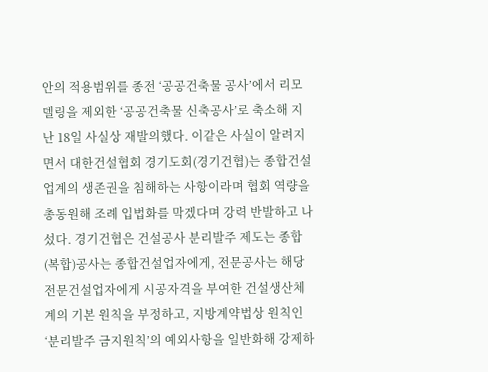안의 적용범위를 종전 ‘공공건축물 공사’에서 리모델링을 제외한 ‘공공건축물 신축공사’로 축소해 지난 18일 사실상 재발의했다. 이같은 사실이 알려지면서 대한건설협회 경기도회(경기건협)는 종합건설업계의 생존권을 침해하는 사항이라며 협회 역량을 총동원해 조례 입법화를 막겠다며 강력 반발하고 나섰다. 경기건협은 건설공사 분리발주 제도는 종합(복합)공사는 종합건설업자에게, 전문공사는 해당 전문건설업자에게 시공자격을 부여한 건설생산체계의 기본 원칙을 부정하고, 지방계약법상 원칙인 ‘분리발주 금지원칙’의 예외사항을 일반화해 강제하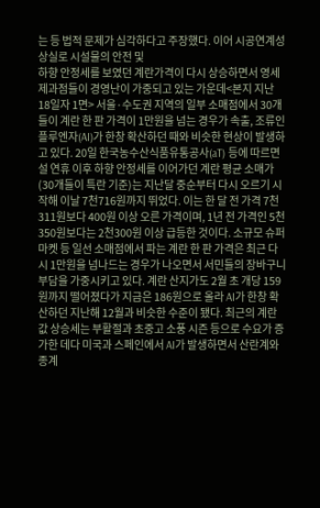는 등 법적 문제가 심각하다고 주장했다. 이어 시공연계성 상실로 시설물의 안전 및
하향 안정세를 보였던 계란가격이 다시 상승하면서 영세 제과점들이 경영난이 가중되고 있는 가운데<본지 지난 18일자 1면> 서울·수도권 지역의 일부 소매점에서 30개들이 계란 한 판 가격이 1만원을 넘는 경우가 속출, 조류인플루엔자(AI)가 한창 확산하던 때와 비슷한 현상이 발생하고 있다. 20일 한국농수산식품유통공사(aT) 등에 따르면 설 연휴 이후 하향 안정세를 이어가던 계란 평균 소매가(30개들이 특란 기준)는 지난달 중순부터 다시 오르기 시작해 이날 7천716원까지 뛰었다. 이는 한 달 전 가격 7천311원보다 400원 이상 오른 가격이며, 1년 전 가격인 5천350원보다는 2천300원 이상 급등한 것이다. 소규모 슈퍼마켓 등 일선 소매점에서 파는 계란 한 판 가격은 최근 다시 1만원을 넘나드는 경우가 나오면서 서민들의 장바구니 부담을 가중시키고 있다. 계란 산지가도 2월 초 개당 159원까지 떨어졌다가 지금은 186원으로 올라 AI가 한창 확산하던 지난해 12월과 비슷한 수준이 됐다. 최근의 계란값 상승세는 부활절과 초중고 소풍 시즌 등으로 수요가 증가한 데다 미국과 스페인에서 AI가 발생하면서 산란계와 종계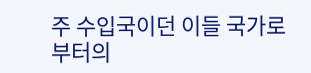주 수입국이던 이들 국가로부터의